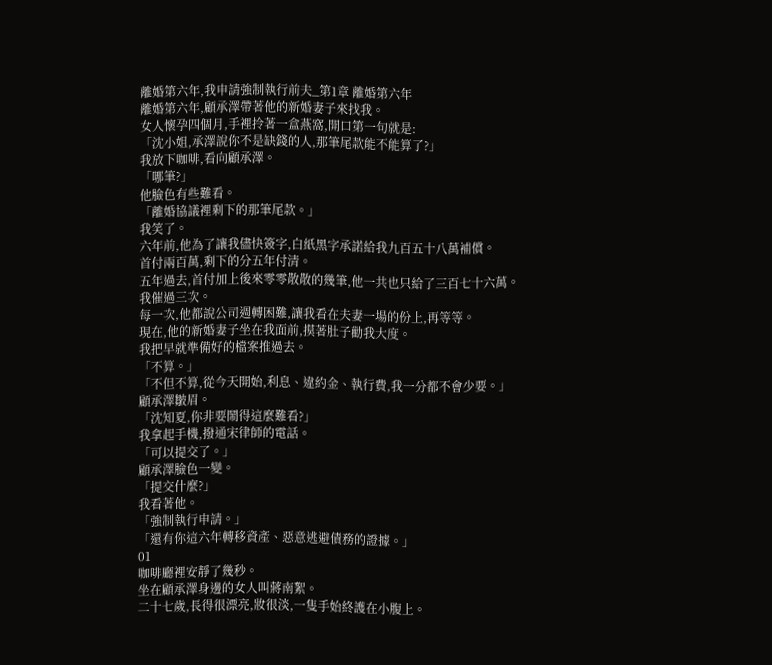離婚第六年,我申請強制執行前夫_第1章 離婚第六年
離婚第六年,顧承澤帶著他的新婚妻子來找我。
女人懷孕四個月,手裡拎著一盒燕窩,開口第一句就是:
「沈小姐,承澤說你不是缺錢的人,那筆尾款能不能算了?」
我放下咖啡,看向顧承澤。
「哪筆?」
他臉色有些難看。
「離婚協議裡剩下的那筆尾款。」
我笑了。
六年前,他為了讓我儘快簽字,白紙黑字承諾給我九百五十八萬補償。
首付兩百萬,剩下的分五年付清。
五年過去,首付加上後來零零散散的幾筆,他一共也只給了三百七十六萬。
我催過三次。
每一次,他都說公司週轉困難,讓我看在夫妻一場的份上,再等等。
現在,他的新婚妻子坐在我面前,摸著肚子勸我大度。
我把早就準備好的檔案推過去。
「不算。」
「不但不算,從今天開始,利息、違約金、執行費,我一分都不會少要。」
顧承澤皺眉。
「沈知夏,你非要鬧得這麼難看?」
我拿起手機,撥通宋律師的電話。
「可以提交了。」
顧承澤臉色一變。
「提交什麼?」
我看著他。
「強制執行申請。」
「還有你這六年轉移資產、惡意逃避債務的證據。」
01
咖啡廳裡安靜了幾秒。
坐在顧承澤身邊的女人叫蔣南絮。
二十七歲,長得很漂亮,妝很淡,一隻手始終護在小腹上。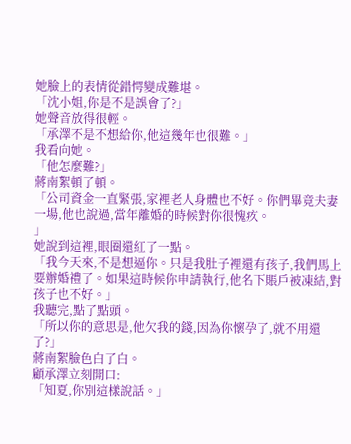她臉上的表情從錯愕變成難堪。
「沈小姐,你是不是誤會了?」
她聲音放得很輕。
「承澤不是不想給你,他這幾年也很難。」
我看向她。
「他怎麼難?」
蔣南絮頓了頓。
「公司資金一直緊張,家裡老人身體也不好。你們畢竟夫妻一場,他也說過,當年離婚的時候對你很愧疚。
」
她說到這裡,眼圈還紅了一點。
「我今天來,不是想逼你。只是我肚子裡還有孩子,我們馬上要辦婚禮了。如果這時候你申請執行,他名下賬戶被凍結,對孩子也不好。」
我聽完,點了點頭。
「所以你的意思是,他欠我的錢,因為你懷孕了,就不用還了?」
蔣南絮臉色白了白。
顧承澤立刻開口:
「知夏,你別這樣說話。」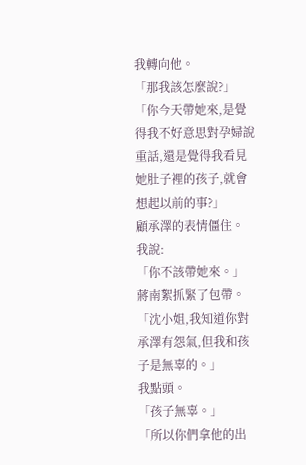我轉向他。
「那我該怎麼說?」
「你今天帶她來,是覺得我不好意思對孕婦說重話,還是覺得我看見她肚子裡的孩子,就會想起以前的事?」
顧承澤的表情僵住。
我說:
「你不該帶她來。」
蔣南絮抓緊了包帶。
「沈小姐,我知道你對承澤有怨氣,但我和孩子是無辜的。」
我點頭。
「孩子無辜。」
「所以你們拿他的出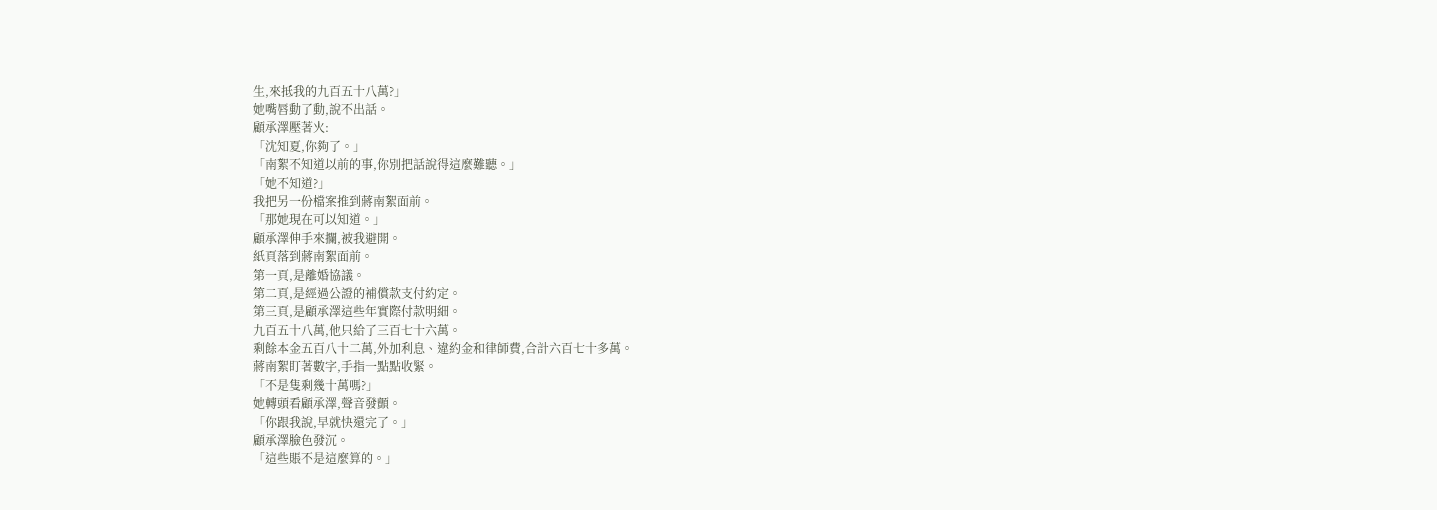生,來抵我的九百五十八萬?」
她嘴唇動了動,說不出話。
顧承澤壓著火:
「沈知夏,你夠了。」
「南絮不知道以前的事,你別把話說得這麼難聽。」
「她不知道?」
我把另一份檔案推到蔣南絮面前。
「那她現在可以知道。」
顧承澤伸手來攔,被我避開。
紙頁落到蔣南絮面前。
第一頁,是離婚協議。
第二頁,是經過公證的補償款支付約定。
第三頁,是顧承澤這些年實際付款明細。
九百五十八萬,他只給了三百七十六萬。
剩餘本金五百八十二萬,外加利息、違約金和律師費,合計六百七十多萬。
蔣南絮盯著數字,手指一點點收緊。
「不是隻剩幾十萬嗎?」
她轉頭看顧承澤,聲音發顫。
「你跟我說,早就快還完了。」
顧承澤臉色發沉。
「這些賬不是這麼算的。」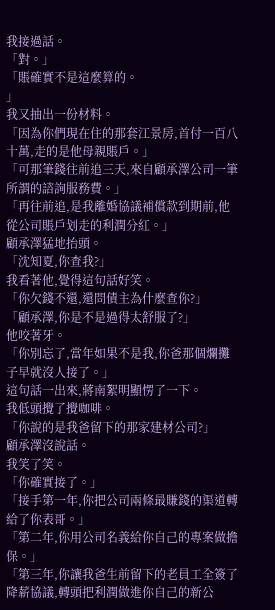我接過話。
「對。」
「賬確實不是這麼算的。
」
我又抽出一份材料。
「因為你們現在住的那套江景房,首付一百八十萬,走的是他母親賬戶。」
「可那筆錢往前追三天,來自顧承澤公司一筆所謂的諮詢服務費。」
「再往前追,是我離婚協議補償款到期前,他從公司賬戶划走的利潤分紅。」
顧承澤猛地抬頭。
「沈知夏,你查我?」
我看著他,覺得這句話好笑。
「你欠錢不還,還問債主為什麼查你?」
「顧承澤,你是不是過得太舒服了?」
他咬著牙。
「你別忘了,當年如果不是我,你爸那個爛攤子早就沒人接了。」
這句話一出來,蔣南絮明顯愣了一下。
我低頭攪了攪咖啡。
「你說的是我爸留下的那家建材公司?」
顧承澤沒說話。
我笑了笑。
「你確實接了。」
「接手第一年,你把公司兩條最賺錢的渠道轉給了你表哥。」
「第二年,你用公司名義給你自己的專案做擔保。」
「第三年,你讓我爸生前留下的老員工全簽了降薪協議,轉頭把利潤做進你自己的新公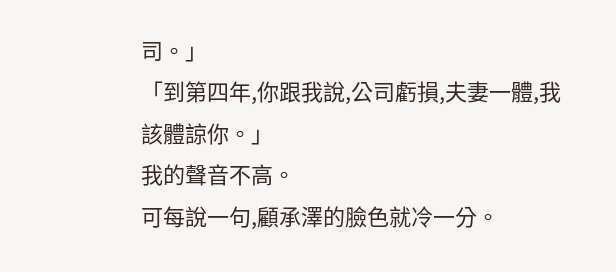司。」
「到第四年,你跟我說,公司虧損,夫妻一體,我該體諒你。」
我的聲音不高。
可每說一句,顧承澤的臉色就冷一分。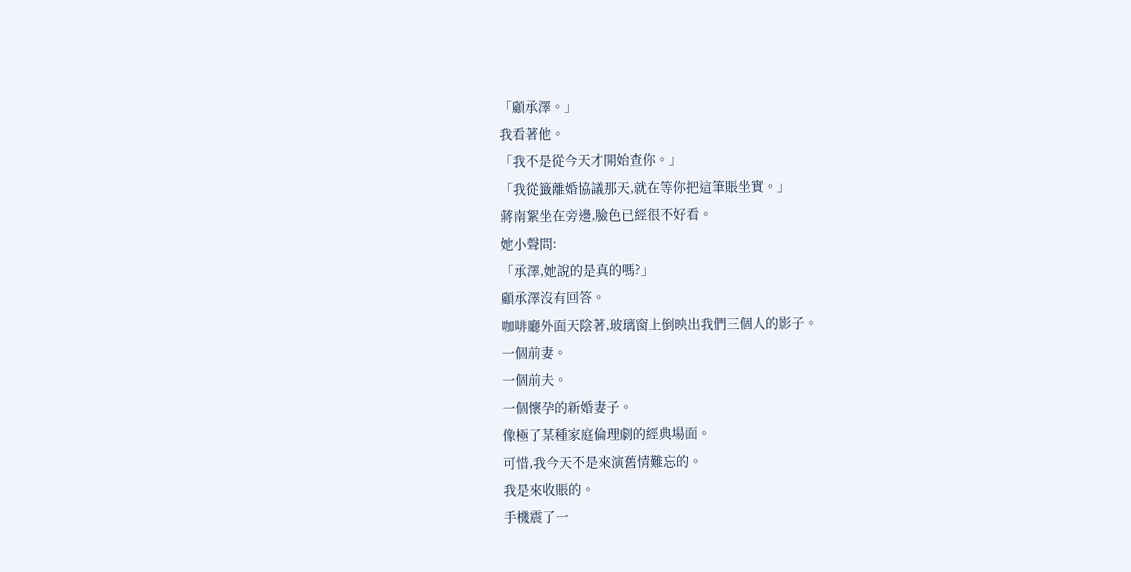「顧承澤。」
我看著他。
「我不是從今天才開始查你。」
「我從籤離婚協議那天,就在等你把這筆賬坐實。」
蔣南絮坐在旁邊,臉色已經很不好看。
她小聲問:
「承澤,她說的是真的嗎?」
顧承澤沒有回答。
咖啡廳外面天陰著,玻璃窗上倒映出我們三個人的影子。
一個前妻。
一個前夫。
一個懷孕的新婚妻子。
像極了某種家庭倫理劇的經典場面。
可惜,我今天不是來演舊情難忘的。
我是來收賬的。
手機震了一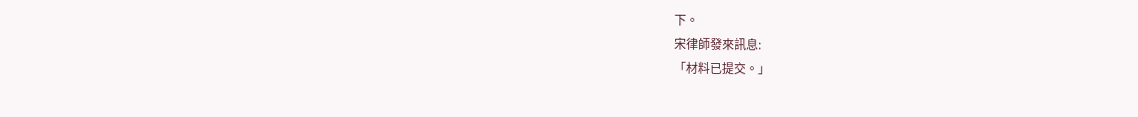下。
宋律師發來訊息:
「材料已提交。」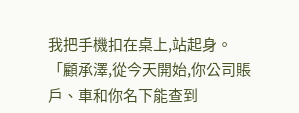我把手機扣在桌上,站起身。
「顧承澤,從今天開始,你公司賬戶、車和你名下能查到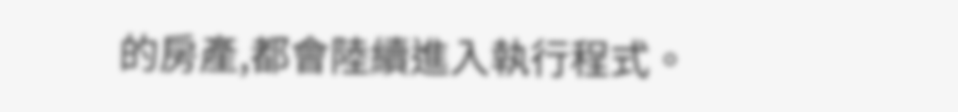的房產,都會陸續進入執行程式。